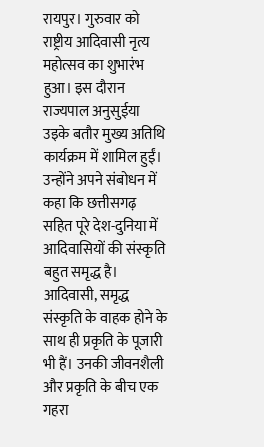रायपुर। गुरुवार को राष्ट्रीय आदिवासी नृत्य महोत्सव का शुभारंभ हुआ। इस दौरान राज्यपाल अनुसुईया उइके बतौर मुख्य अतिथि कार्यक्रम में शामिल हुईं। उन्होंने अपने संबोधन में कहा कि छत्तीसगढ़ सहित पूरे देश-दुनिया में आदिवासियों की संस्कृति बहुत समृद्ध है। आदिवासी, समृद्ध संस्कृति के वाहक होने के साथ ही प्रकृति के पूजारी भी हैं। उनकी जीवनशैली और प्रकृति के बीच एक गहरा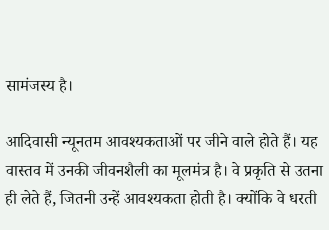सामंजस्य है।

आदिवासी न्यूनतम आवश्यकताओं पर जीने वाले होते हैं। यह वास्तव में उनकी जीवनशैली का मूलमंत्र है। वे प्रकृति से उतना ही लेते हैं, जितनी उन्हें आवश्यकता होती है। क्योंकि वे धरती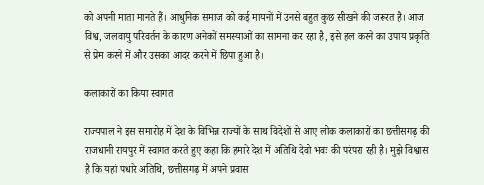को अपनी माता मानते हैं। आधुनिक समाज को कई मायनों में उनसे बहुत कुछ सीखने की जरूरत है। आज विश्व, जलवायु परिवर्तन के कारण अनेकों समस्याओं का सामना कर रहा है, इसे हल करने का उपाय प्रकृति से प्रेम करने में और उसका आदर करने में छिपा हुआ है।

कलाकारों का किया स्वागत

राज्यपाल ने इस समारोह में देश के विभिन्न राज्यों के साथ विदेशों से आए लोक कलाकारों का छत्तीसगढ़ की राजधानी रायपुर में स्वागत करते हुए कहा कि हमारे देश में अतिथि देवो भवः की परंपरा रही है। मुझे विश्वास है कि यहां पधारे अतिथि, छत्तीसगढ़ में अपने प्रवास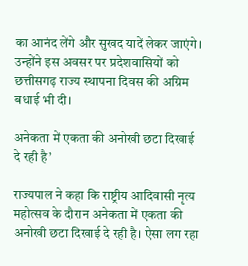का आनंद लेंगे और सुखद यादें लेकर जाएंगे। उन्होंने इस अवसर पर प्रदेशवासियों को छत्तीसगढ़ राज्य स्थापना दिवस की अग्रिम बधाई भी दी।

अनेकता में एकता की अनोखी छटा दिखाई दे रही है’

राज्यपाल ने कहा कि राष्ट्रीय आदिवासी नृत्य महोत्सव के दौरान अनेकता में एकता की अनोखी छटा दिखाई दे रही है। ऐसा लग रहा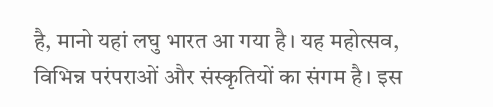है, मानो यहां लघु भारत आ गया है। यह महोत्सव, विभिन्न परंपराओं और संस्कृतियों का संगम है। इस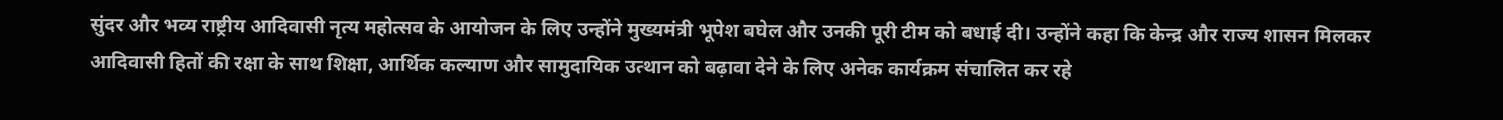सुंदर और भव्य राष्ट्रीय आदिवासी नृत्य महोत्सव के आयोजन के लिए उन्होंने मुख्यमंत्री भूपेश बघेल और उनकी पूरी टीम को बधाई दी। उन्होंने कहा कि केन्द्र और राज्य शासन मिलकर आदिवासी हितों की रक्षा के साथ शिक्षा, आर्थिक कल्याण और सामुदायिक उत्थान को बढ़ावा देने के लिए अनेक कार्यक्रम संचालित कर रहे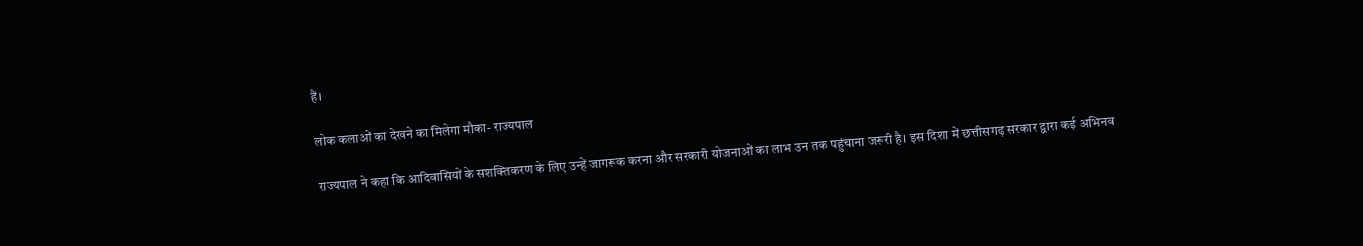हैं।

लोक कलाओं का देखने का मिलेगा मौका- राज्यपाल

राज्यपाल ने कहा कि आदिवासियों के सशक्तिकरण के लिए उन्हें जागरूक करना और सरकारी योजनाओं का लाभ उन तक पहुंचाना जरूरी है। इस दिशा में छत्तीसगढ़ सरकार द्वारा कई अभिनव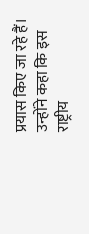प्रयास किए जा रहे हैं। उन्होंने कहा कि इस राष्ट्रीय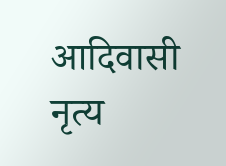आदिवासी नृत्य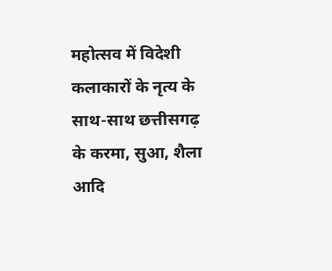महोत्सव में विदेशी कलाकारों के नृत्य के साथ-साथ छत्तीसगढ़ के करमा, सुआ, शैला आदि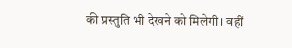की प्रस्तुति भी देखने को मिलेगी। वहीं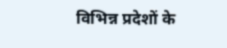विभिन्न प्रदेशों के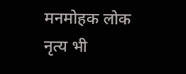मनमोहक लोक नृत्य भी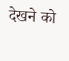देखने को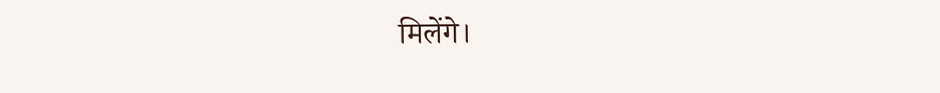मिलेंगे।